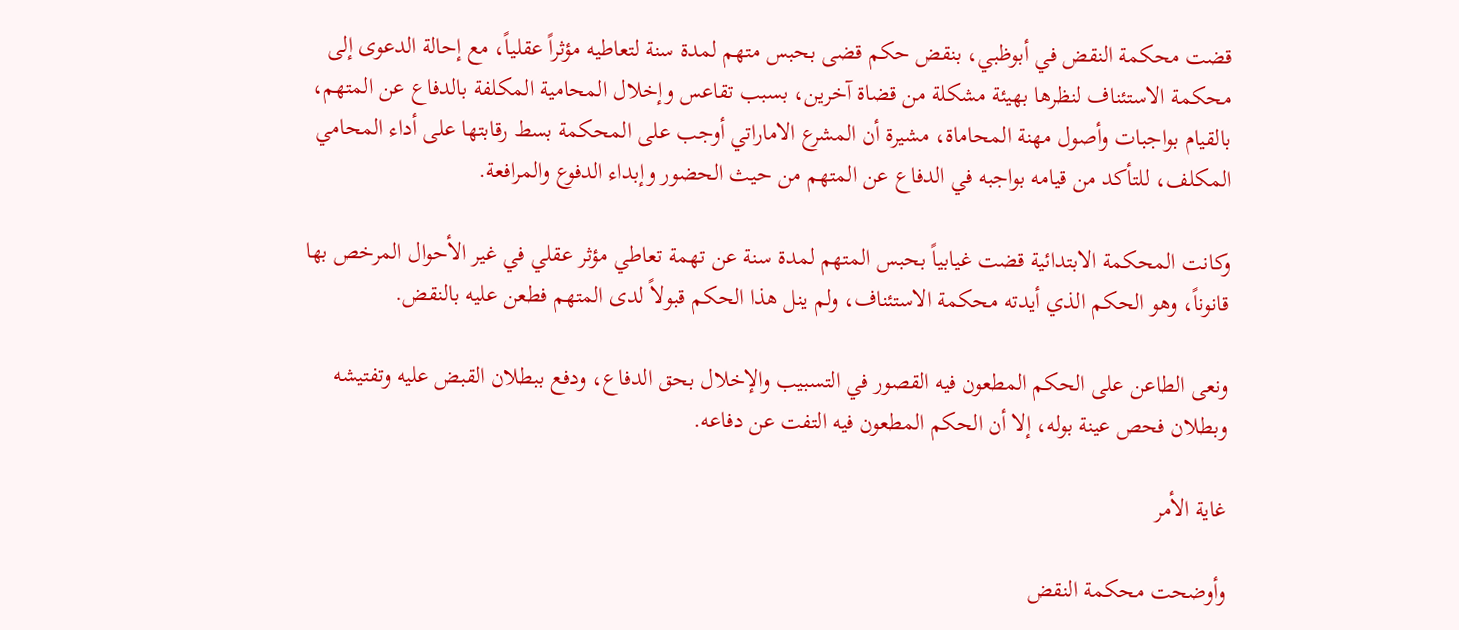قضت محكمة النقض في أبوظبي، بنقض حكم قضى بحبس متهم لمدة سنة لتعاطيه مؤثراً عقلياً، مع إحالة الدعوى إلى محكمة الاستئناف لنظرها بهيئة مشكلة من قضاة آخرين، بسبب تقاعس وإخلال المحامية المكلفة بالدفاع عن المتهم، بالقيام بواجبات وأصول مهنة المحاماة، مشيرة أن المشرع الاماراتي أوجب على المحكمة بسط رقابتها على أداء المحامي المكلف، للتأكد من قيامه بواجبه في الدفاع عن المتهم من حيث الحضور وإبداء الدفوع والمرافعة.

وكانت المحكمة الابتدائية قضت غيابياً بحبس المتهم لمدة سنة عن تهمة تعاطي مؤثر عقلي في غير الأحوال المرخص بها قانوناً، وهو الحكم الذي أيدته محكمة الاستئناف، ولم ينل هذا الحكم قبولاً لدى المتهم فطعن عليه بالنقض.

ونعى الطاعن على الحكم المطعون فيه القصور في التسبيب والإخلال بحق الدفاع، ودفع ببطلان القبض عليه وتفتيشه وبطلان فحص عينة بوله، إلا أن الحكم المطعون فيه التفت عن دفاعه.

غاية الأمر

وأوضحت محكمة النقض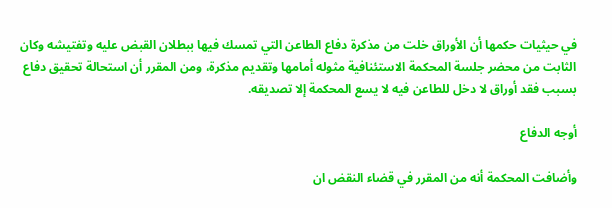في حيثيات حكمها أن الأوراق خلت من مذكرة دفاع الطاعن التي تمسك فيها ببطلان القبض عليه وتفتيشه وكان الثابت من محضر جلسة المحكمة الاستئنافية مثوله أمامها وتقديم مذكرة، ومن المقرر أن استحالة تحقيق دفاع بسبب فقد أوراق لا دخل للطاعن فيه لا يسع المحكمة إلا تصديقه.

أوجه الدفاع

وأضافت المحكمة أنه من المقرر في قضاء النقض ان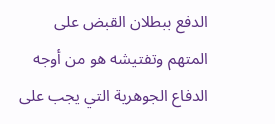الدفع ببطلان القبض على المتهم وتفتيشه هو من أوجه الدفاع الجوهرية التي يجب على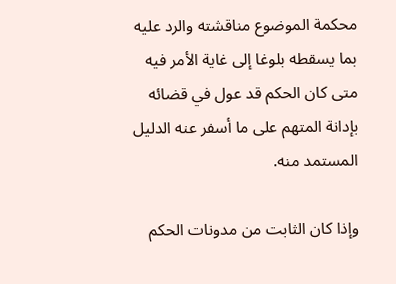محكمة الموضوع مناقشته والرد عليه بما يسقطه بلوغا إلى غاية الأمر فيه متى كان الحكم قد عول في قضائه بإدانة المتهم على ما أسفر عنه الدليل المستمد منه.

وإذا كان الثابت من مدونات الحكم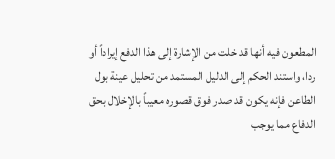المطعون فيه أنها قد خلت من الإشارة إلى هذا الدفع إيراداً أو ردا، واستند الحكم إلى الدليل المستمد من تحليل عينة بول الطاعن فإنه يكون قد صدر فوق قصوره معيباً بالإخلال بحق الدفاع مما يوجب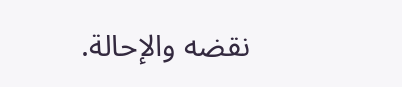نقضه والإحالة.